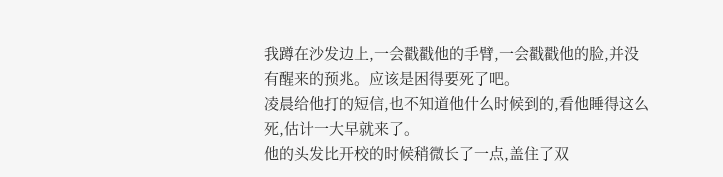我蹲在沙发边上,一会戳戳他的手臂,一会戳戳他的脸,并没有醒来的预兆。应该是困得要死了吧。
凌晨给他打的短信,也不知道他什么时候到的,看他睡得这么死,估计一大早就来了。
他的头发比开校的时候稍微长了一点,盖住了双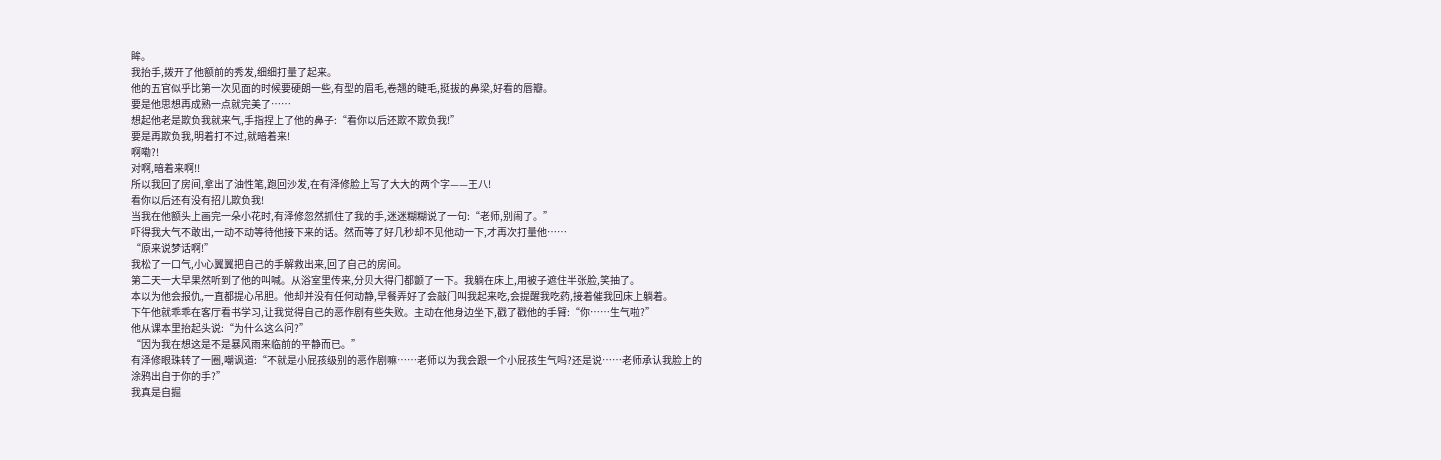眸。
我抬手,拨开了他额前的秀发,细细打量了起来。
他的五官似乎比第一次见面的时候要硬朗一些,有型的眉毛,卷翘的睫毛,挺拔的鼻梁,好看的唇瓣。
要是他思想再成熟一点就完美了……
想起他老是欺负我就来气,手指捏上了他的鼻子:“看你以后还欺不欺负我!”
要是再欺负我,明着打不过,就暗着来!
啊嘞?!
对啊,暗着来啊!!
所以我回了房间,拿出了油性笔,跑回沙发,在有泽修脸上写了大大的两个字——王八!
看你以后还有没有招儿欺负我!
当我在他额头上画完一朵小花时,有泽修忽然抓住了我的手,迷迷糊糊说了一句:“老师,别闹了。”
吓得我大气不敢出,一动不动等待他接下来的话。然而等了好几秒却不见他动一下,才再次打量他……
“原来说梦话啊!”
我松了一口气,小心翼翼把自己的手解救出来,回了自己的房间。
第二天一大早果然听到了他的叫喊。从浴室里传来,分贝大得门都颤了一下。我躺在床上,用被子遮住半张脸,笑抽了。
本以为他会报仇,一直都提心吊胆。他却并没有任何动静,早餐弄好了会敲门叫我起来吃,会提醒我吃药,接着催我回床上躺着。
下午他就乖乖在客厅看书学习,让我觉得自己的恶作剧有些失败。主动在他身边坐下,戳了戳他的手臂:“你……生气啦?”
他从课本里抬起头说:“为什么这么问?”
“因为我在想这是不是暴风雨来临前的平静而已。”
有泽修眼珠转了一圈,嘲讽道:“不就是小屁孩级别的恶作剧嘛……老师以为我会跟一个小屁孩生气吗?还是说……老师承认我脸上的涂鸦出自于你的手?”
我真是自掘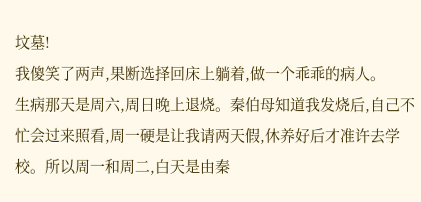坟墓!
我傻笑了两声,果断选择回床上躺着,做一个乖乖的病人。
生病那天是周六,周日晚上退烧。秦伯母知道我发烧后,自己不忙会过来照看,周一硬是让我请两天假,休养好后才准许去学校。所以周一和周二,白天是由秦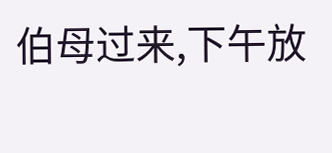伯母过来,下午放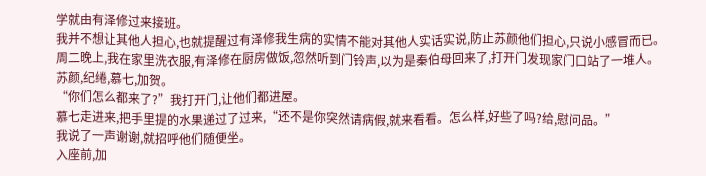学就由有泽修过来接班。
我并不想让其他人担心,也就提醒过有泽修我生病的实情不能对其他人实话实说,防止苏颜他们担心,只说小感冒而已。
周二晚上,我在家里洗衣服,有泽修在厨房做饭,忽然听到门铃声,以为是秦伯母回来了,打开门发现家门口站了一堆人。
苏颜,纪绻,慕七,加贺。
“你们怎么都来了?”我打开门,让他们都进屋。
慕七走进来,把手里提的水果递过了过来,“还不是你突然请病假,就来看看。怎么样,好些了吗?给,慰问品。”
我说了一声谢谢,就招呼他们随便坐。
入座前,加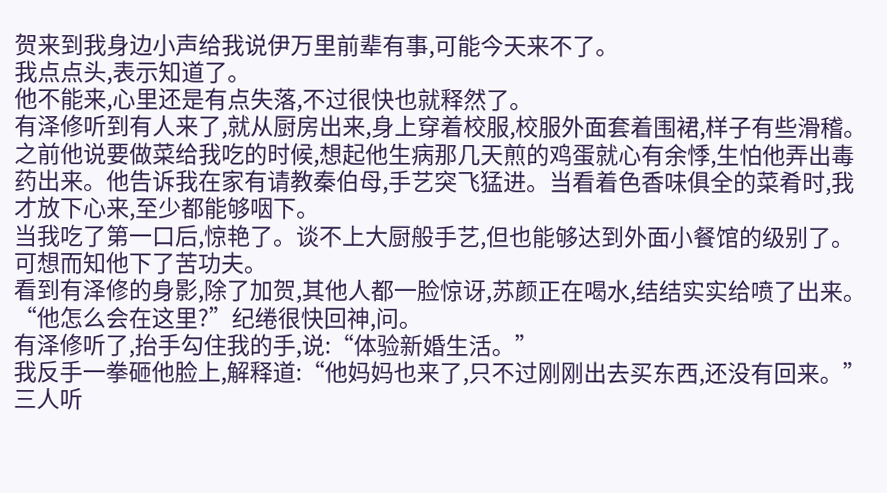贺来到我身边小声给我说伊万里前辈有事,可能今天来不了。
我点点头,表示知道了。
他不能来,心里还是有点失落,不过很快也就释然了。
有泽修听到有人来了,就从厨房出来,身上穿着校服,校服外面套着围裙,样子有些滑稽。
之前他说要做菜给我吃的时候,想起他生病那几天煎的鸡蛋就心有余悸,生怕他弄出毒药出来。他告诉我在家有请教秦伯母,手艺突飞猛进。当看着色香味俱全的菜肴时,我才放下心来,至少都能够咽下。
当我吃了第一口后,惊艳了。谈不上大厨般手艺,但也能够达到外面小餐馆的级别了。
可想而知他下了苦功夫。
看到有泽修的身影,除了加贺,其他人都一脸惊讶,苏颜正在喝水,结结实实给喷了出来。
“他怎么会在这里?”纪绻很快回神,问。
有泽修听了,抬手勾住我的手,说:“体验新婚生活。”
我反手一拳砸他脸上,解释道:“他妈妈也来了,只不过刚刚出去买东西,还没有回来。”
三人听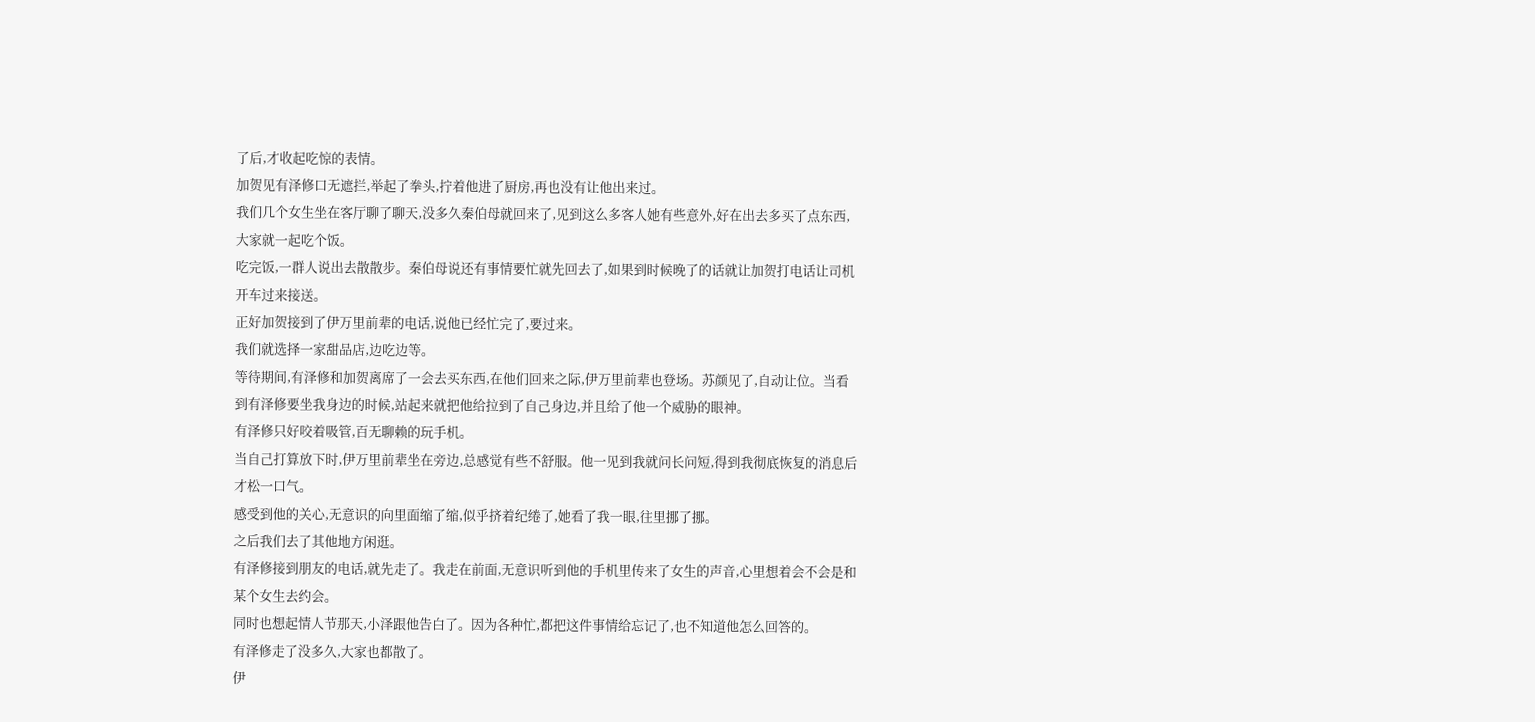了后,才收起吃惊的表情。
加贺见有泽修口无遮拦,举起了拳头,拧着他进了厨房,再也没有让他出来过。
我们几个女生坐在客厅聊了聊天,没多久秦伯母就回来了,见到这么多客人她有些意外,好在出去多买了点东西,大家就一起吃个饭。
吃完饭,一群人说出去散散步。秦伯母说还有事情要忙就先回去了,如果到时候晚了的话就让加贺打电话让司机开车过来接送。
正好加贺接到了伊万里前辈的电话,说他已经忙完了,要过来。
我们就选择一家甜品店,边吃边等。
等待期间,有泽修和加贺离席了一会去买东西,在他们回来之际,伊万里前辈也登场。苏颜见了,自动让位。当看到有泽修要坐我身边的时候,站起来就把他给拉到了自己身边,并且给了他一个威胁的眼神。
有泽修只好咬着吸管,百无聊赖的玩手机。
当自己打算放下时,伊万里前辈坐在旁边,总感觉有些不舒服。他一见到我就问长问短,得到我彻底恢复的消息后才松一口气。
感受到他的关心,无意识的向里面缩了缩,似乎挤着纪绻了,她看了我一眼,往里挪了挪。
之后我们去了其他地方闲逛。
有泽修接到朋友的电话,就先走了。我走在前面,无意识听到他的手机里传来了女生的声音,心里想着会不会是和某个女生去约会。
同时也想起情人节那天,小泽跟他告白了。因为各种忙,都把这件事情给忘记了,也不知道他怎么回答的。
有泽修走了没多久,大家也都散了。
伊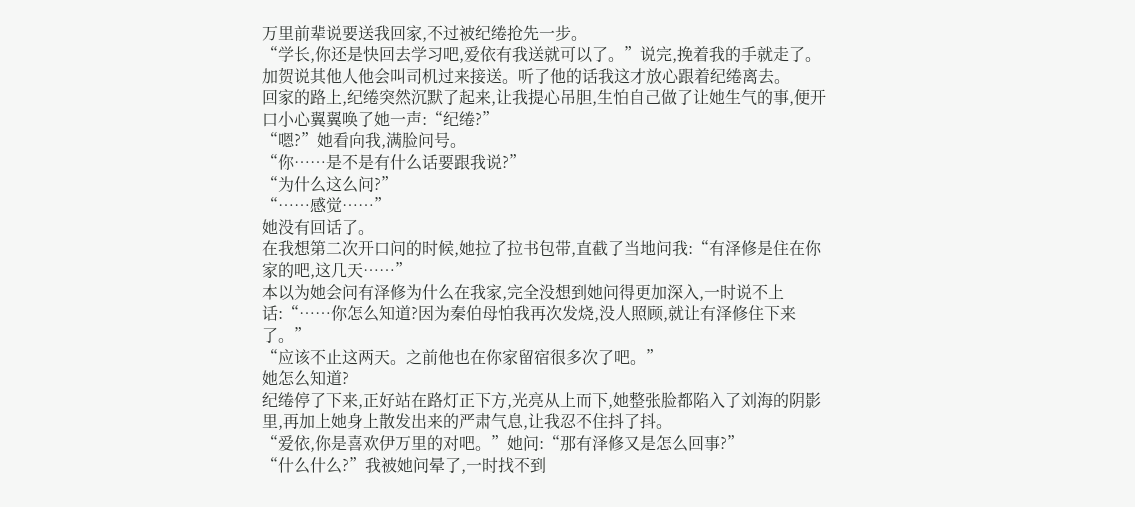万里前辈说要送我回家,不过被纪绻抢先一步。
“学长,你还是快回去学习吧,爱依有我送就可以了。”说完,挽着我的手就走了。
加贺说其他人他会叫司机过来接送。听了他的话我这才放心跟着纪绻离去。
回家的路上,纪绻突然沉默了起来,让我提心吊胆,生怕自己做了让她生气的事,便开口小心翼翼唤了她一声:“纪绻?”
“嗯?”她看向我,满脸问号。
“你……是不是有什么话要跟我说?”
“为什么这么问?”
“……感觉……”
她没有回话了。
在我想第二次开口问的时候,她拉了拉书包带,直截了当地问我:“有泽修是住在你家的吧,这几天……”
本以为她会问有泽修为什么在我家,完全没想到她问得更加深入,一时说不上话:“……你怎么知道?因为秦伯母怕我再次发烧,没人照顾,就让有泽修住下来了。”
“应该不止这两天。之前他也在你家留宿很多次了吧。”
她怎么知道?
纪绻停了下来,正好站在路灯正下方,光亮从上而下,她整张脸都陷入了刘海的阴影里,再加上她身上散发出来的严肃气息,让我忍不住抖了抖。
“爱依,你是喜欢伊万里的对吧。”她问:“那有泽修又是怎么回事?”
“什么什么?”我被她问晕了,一时找不到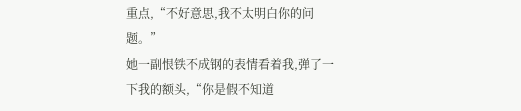重点,“不好意思,我不太明白你的问题。”
她一副恨铁不成钢的表情看着我,弹了一下我的额头,“你是假不知道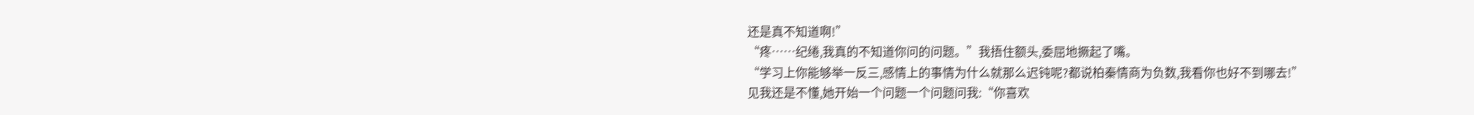还是真不知道啊!”
“疼……纪绻,我真的不知道你问的问题。”我捂住额头,委屈地撅起了嘴。
“学习上你能够举一反三,感情上的事情为什么就那么迟钝呢?都说柏秦情商为负数,我看你也好不到哪去!”
见我还是不懂,她开始一个问题一个问题问我:“你喜欢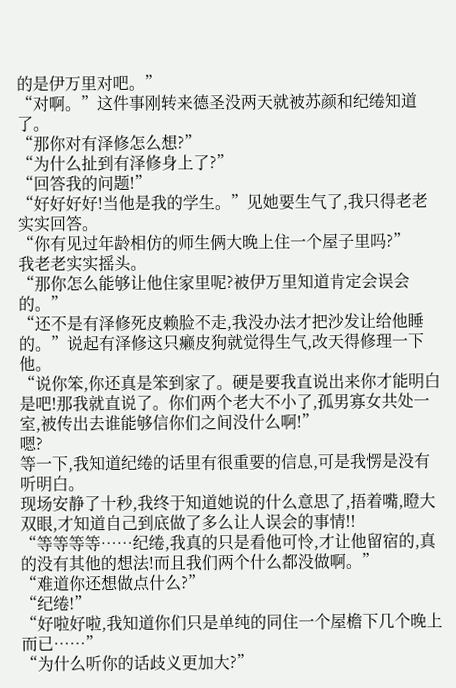的是伊万里对吧。”
“对啊。”这件事刚转来德圣没两天就被苏颜和纪绻知道了。
“那你对有泽修怎么想?”
“为什么扯到有泽修身上了?”
“回答我的问题!”
“好好好好!当他是我的学生。”见她要生气了,我只得老老实实回答。
“你有见过年龄相仿的师生俩大晚上住一个屋子里吗?”
我老老实实摇头。
“那你怎么能够让他住家里呢?被伊万里知道肯定会误会的。”
“还不是有泽修死皮赖脸不走,我没办法才把沙发让给他睡的。”说起有泽修这只癞皮狗就觉得生气,改天得修理一下他。
“说你笨,你还真是笨到家了。硬是要我直说出来你才能明白是吧!那我就直说了。你们两个老大不小了,孤男寡女共处一室,被传出去谁能够信你们之间没什么啊!”
嗯?
等一下,我知道纪绻的话里有很重要的信息,可是我愣是没有听明白。
现场安静了十秒,我终于知道她说的什么意思了,捂着嘴,瞪大双眼,才知道自己到底做了多么让人误会的事情!!
“等等等等……纪绻,我真的只是看他可怜,才让他留宿的,真的没有其他的想法!而且我们两个什么都没做啊。”
“难道你还想做点什么?”
“纪绻!”
“好啦好啦,我知道你们只是单纯的同住一个屋檐下几个晚上而已……”
“为什么听你的话歧义更加大?”